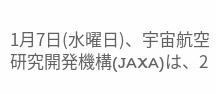1月7日(水曜日)、宇宙航空研究開発機構(JAXA)は、2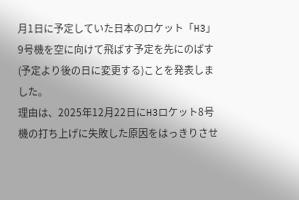月1日に予定していた日本のロケット「H3」9号機を空に向けて飛ばす予定を先にのばす(予定より後の日に変更する)ことを発表しました。
理由は、2025年12月22日にH3ロケット8号機の打ち上げに失敗した原因をはっきりさせ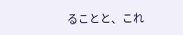ることと、これ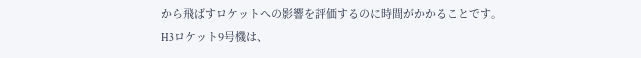から飛ばすロケットへの影響を評価するのに時間がかかることです。
H3ロケット9号機は、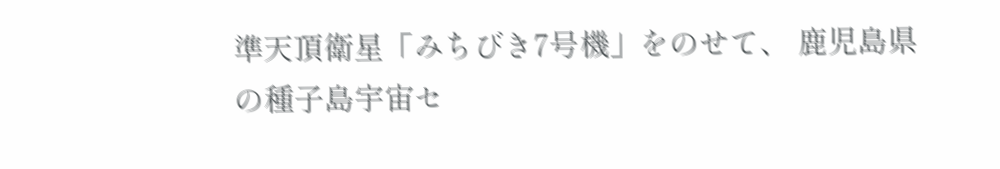準天頂衛星「みちびき7号機」をのせて、 鹿児島県 の種子島宇宙セ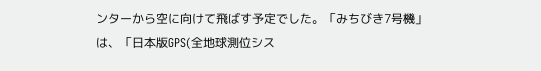ンターから空に向けて飛ばす予定でした。「みちびき7号機」は、「日本版GPS(全地球測位シス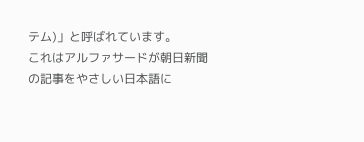テム)」と呼ばれています。
これはアルファサードが朝日新聞の記事をやさしい日本語に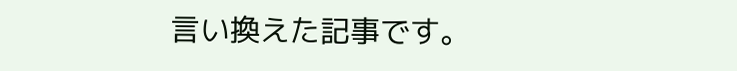言い換えた記事です。